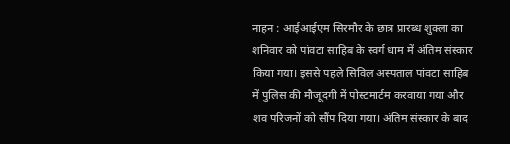नाहन : आईआईएम सिरमौर के छात्र प्रारब्ध शुक्ला का शनिवार को पांवटा साहिब के स्वर्ग धाम में अंतिम संस्कार किया गया। इससे पहले सिविल अस्पताल पांवटा साहिब में पुलिस की मौजूदगी में पोस्टमार्टम करवाया गया और शव परिजनों को सौंप दिया गया। अंतिम संस्कार के बाद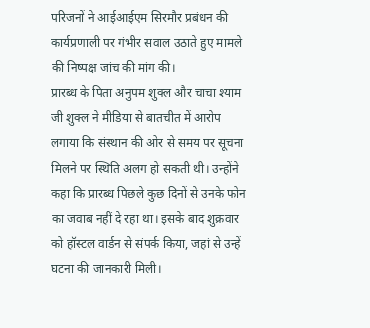परिजनों ने आईआईएम सिरमौर प्रबंधन की कार्यप्रणाली पर गंभीर सवाल उठाते हुए मामले की निष्पक्ष जांच की मांग की।
प्रारब्ध के पिता अनुपम शुक्ल और चाचा श्याम जी शुक्ल ने मीडिया से बातचीत में आरोप लगाया कि संस्थान की ओर से समय पर सूचना मिलने पर स्थिति अलग हो सकती थी। उन्होंने कहा कि प्रारब्ध पिछले कुछ दिनों से उनके फोन का जवाब नहीं दे रहा था। इसके बाद शुक्रवार को हॉस्टल वार्डन से संपर्क किया, जहां से उन्हें घटना की जानकारी मिली।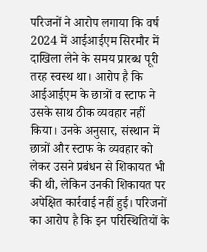परिजनों ने आरोप लगाया कि वर्ष 2024 में आईआईएम सिरमौर में दाखिला लेने के समय प्रारब्ध पूरी तरह स्वस्थ था। आरोप है कि आईआईएम के छात्रों व स्टाफ ने उसके साथ ठीक व्यवहार नहीं किया। उनके अनुसार, संस्थान में छात्रों और स्टाफ के व्यवहार को लेकर उसने प्रबंधन से शिकायत भी की थी, लेकिन उनकी शिकायत पर अपेक्षित कार्रवाई नहीं हुई। परिजनों का आरोप है कि इन परिस्थितियों के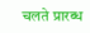चलते प्रारब्ध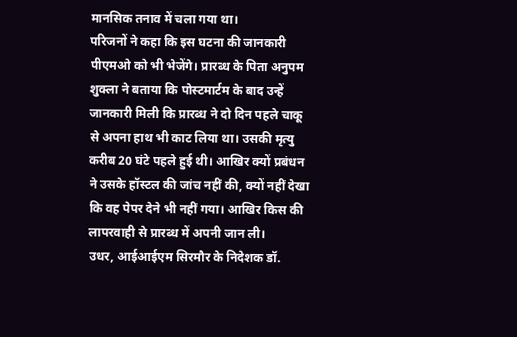मानसिक तनाव में चला गया था।
परिजनों ने कहा कि इस घटना की जानकारी पीएमओ को भी भेजेंगे। प्रारब्ध के पिता अनुपम शुक्ला ने बताया कि पोस्टमार्टम के बाद उन्हें जानकारी मिली कि प्रारब्ध ने दो दिन पहले चाकू से अपना हाथ भी काट लिया था। उसकी मृत्यु करीब 20 घंटे पहले हुई थी। आखिर क्यों प्रबंधन ने उसके हॉस्टल की जांच नहीं की, क्यों नहीं देखा कि वह पेपर देने भी नहीं गया। आखिर किस की लापरवाही से प्रारब्ध में अपनी जान ली।
उधर, आईआईएम सिरमौर के निदेशक डॉ.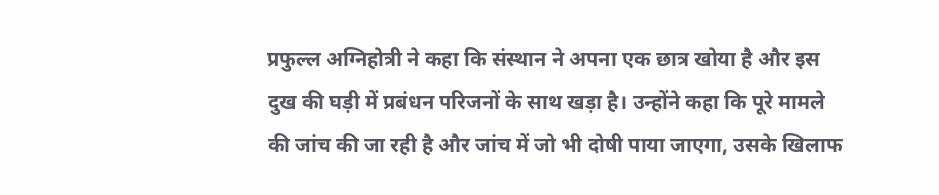प्रफुल्ल अग्निहोत्री ने कहा कि संस्थान ने अपना एक छात्र खोया है और इस दुख की घड़ी में प्रबंधन परिजनों के साथ खड़ा है। उन्होंने कहा कि पूरे मामले की जांच की जा रही है और जांच में जो भी दोषी पाया जाएगा, उसके खिलाफ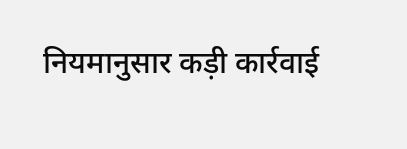नियमानुसार कड़ी कार्रवाई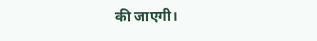की जाएगी।